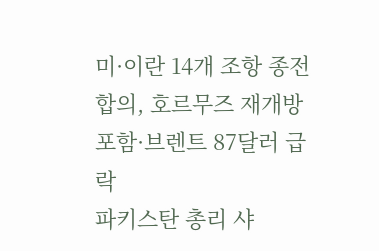미·이란 14개 조항 종전 합의, 호르무즈 재개방 포함·브렌트 87달러 급락
파키스탄 총리 샤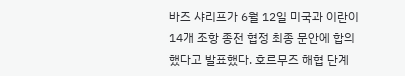바즈 샤리프가 6월 12일 미국과 이란이 14개 조항 종전 협정 최종 문안에 합의했다고 발표했다. 호르무즈 해협 단계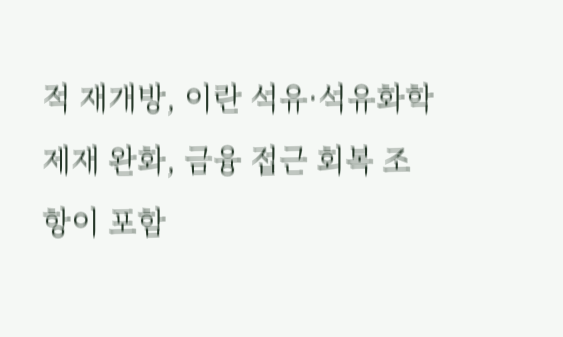적 재개방, 이란 석유·석유화학 제재 완화, 금융 접근 회복 조항이 포함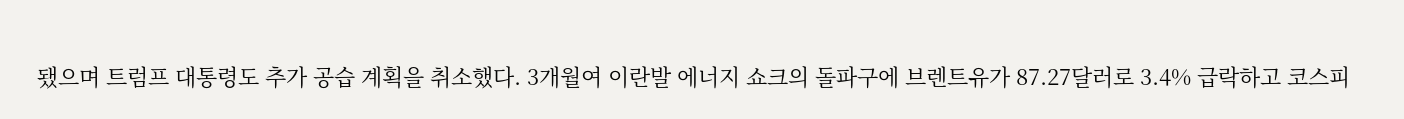됐으며 트럼프 대통령도 추가 공습 계획을 취소했다. 3개월여 이란발 에너지 쇼크의 돌파구에 브렌트유가 87.27달러로 3.4% 급락하고 코스피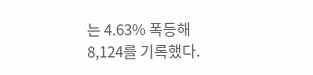는 4.63% 폭등해 8,124를 기록했다.